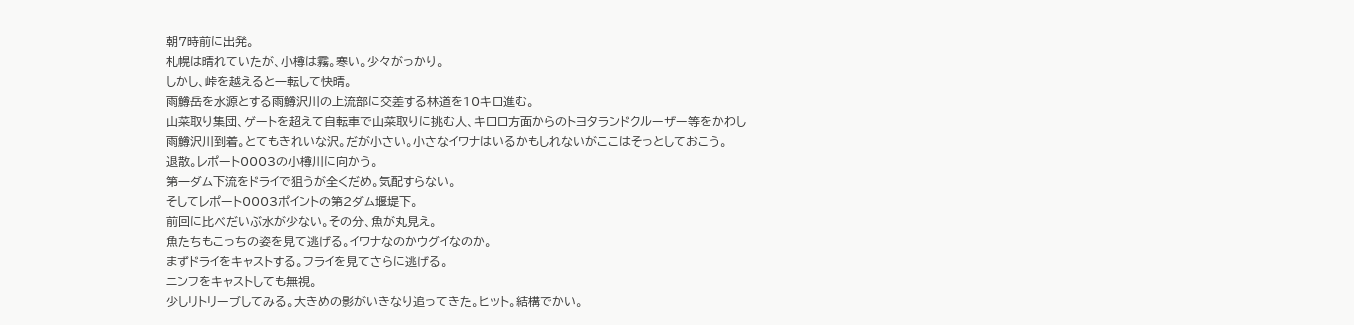朝7時前に出発。
札幌は晴れていたが、小樽は霧。寒い。少々がっかり。
しかし、峠を越えると一転して快晴。
雨鱒岳を水源とする雨鱒沢川の上流部に交差する林道を10キロ進む。
山菜取り集団、ゲートを超えて自転車で山菜取りに挑む人、キロロ方面からのトヨタランドクルーザー等をかわし
雨鱒沢川到着。とてもきれいな沢。だが小さい。小さなイワナはいるかもしれないがここはそっとしておこう。
退散。レポート0003の小樽川に向かう。
第一ダム下流をドライで狙うが全くだめ。気配すらない。
そしてレポート0003ポイントの第2ダム堰堤下。
前回に比べだいぶ水が少ない。その分、魚が丸見え。
魚たちもこっちの姿を見て逃げる。イワナなのかウグイなのか。
まずドライをキャストする。フライを見てさらに逃げる。
ニンフをキャストしても無視。
少しリトリーブしてみる。大きめの影がいきなり追ってきた。ヒット。結構でかい。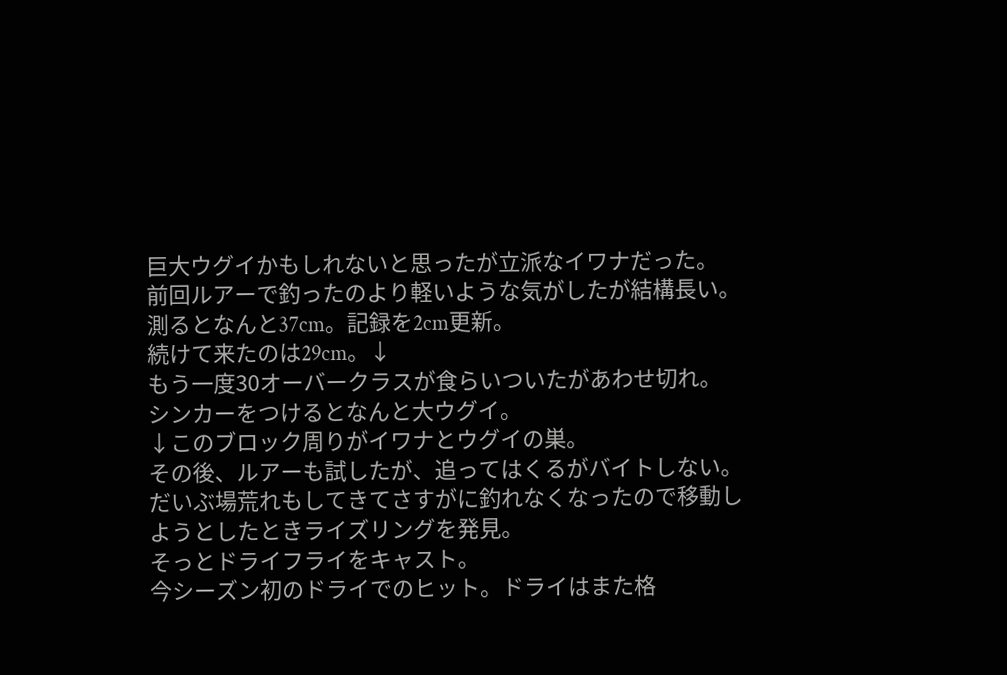巨大ウグイかもしれないと思ったが立派なイワナだった。
前回ルアーで釣ったのより軽いような気がしたが結構長い。測るとなんと37cm。記録を2cm更新。
続けて来たのは29cm。↓
もう一度30オーバークラスが食らいついたがあわせ切れ。
シンカーをつけるとなんと大ウグイ。
↓このブロック周りがイワナとウグイの巣。
その後、ルアーも試したが、追ってはくるがバイトしない。
だいぶ場荒れもしてきてさすがに釣れなくなったので移動しようとしたときライズリングを発見。
そっとドライフライをキャスト。
今シーズン初のドライでのヒット。ドライはまた格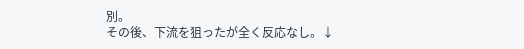別。
その後、下流を狙ったが全く反応なし。↓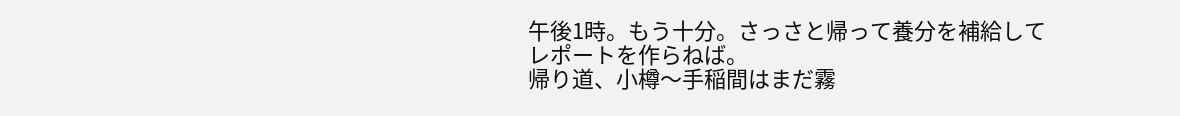午後1時。もう十分。さっさと帰って養分を補給してレポートを作らねば。
帰り道、小樽〜手稲間はまだ霧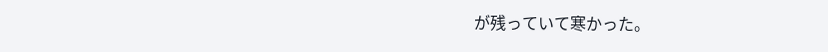が残っていて寒かった。